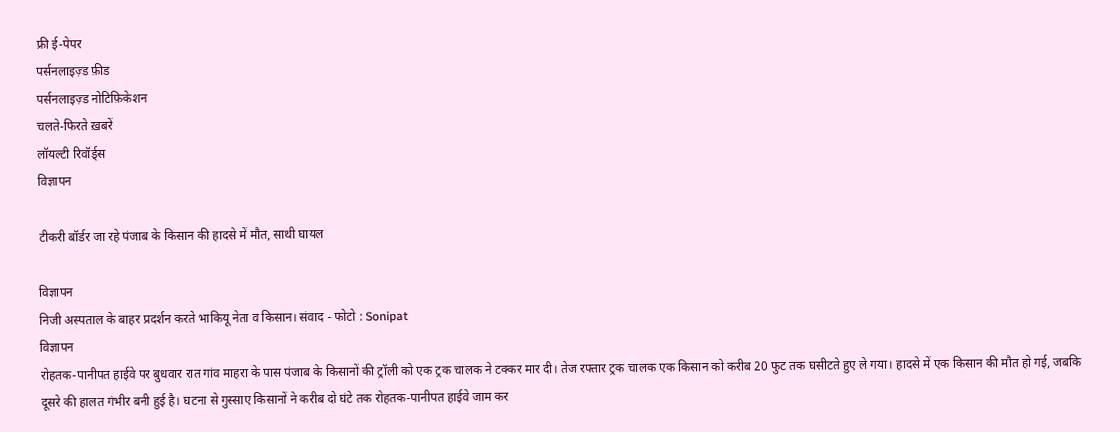फ्री ई-पेपर
पर्सनलाइज़्ड फ़ीड
पर्सनलाइज़्ड नोटिफ़िकेशन
चलते-फिरते ख़बरें
लॉयल्टी रिवॉर्ड्स
विज्ञापन

टीकरी बॉर्डर जा रहे पंजाब के किसान की हादसे में मौत, साथी घायल

विज्ञापन
निजी अस्पताल के बाहर प्रदर्शन करते भाकियू नेता व किसान। संवाद - फोटो : Sonipat
विज्ञापन
रोहतक-पानीपत हाईवे पर बुधवार रात गांव माहरा के पास पंजाब के किसानों की ट्रॉली को एक ट्रक चालक ने टक्कर मार दी। तेज रफ्तार ट्रक चालक एक किसान को करीब 20 फुट तक घसीटते हुए ले गया। हादसे में एक किसान की मौत हो गई, जबकि दूसरे की हालत गंभीर बनी हुई है। घटना से गुस्साए किसानों ने करीब दो घंटे तक रोहतक-पानीपत हाईवे जाम कर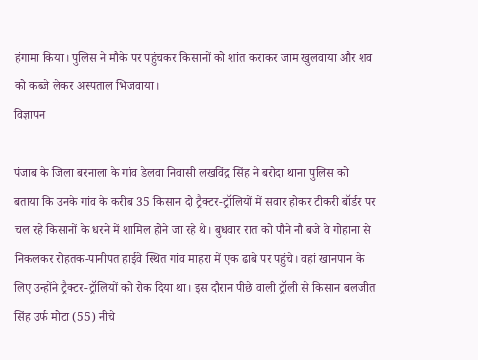हंगामा किया। पुलिस ने मौके पर पहुंचकर किसानों को शांत कराकर जाम खुलवाया और शव को कब्जे लेकर अस्पताल भिजवाया।
विज्ञापन

पंजाब के जिला बरनाला के गांव डेलवा निवासी लखविंद्र सिंह ने बरोदा थाना पुलिस को बताया कि उनके गांव के करीब 35 किसान दो ट्रैक्टर-ट्रॉलियों में सवार होकर टीकरी बॉर्डर पर चल रहे किसानों के धरने में शामिल होने जा रहे थे। बुधवार रात को पौने नौ बजे वे गोहाना से निकलकर रोहतक-पानीपत हाईवे स्थित गांव माहरा में एक ढाबे पर पहुंचे। वहां खानपान के लिए उन्होंने ट्रैक्टर-ट्रॉलियों को रोक दिया था। इस दौरान पीछे वाली ट्रॉली से किसान बलजीत सिंह उर्फ मोटा (55) नीचे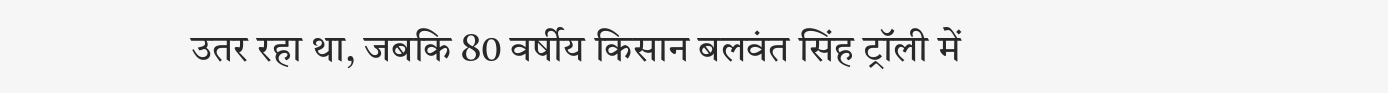उतर रहा था, जबकि 80 वर्षीय किसान बलवंत सिंह ट्रॉली में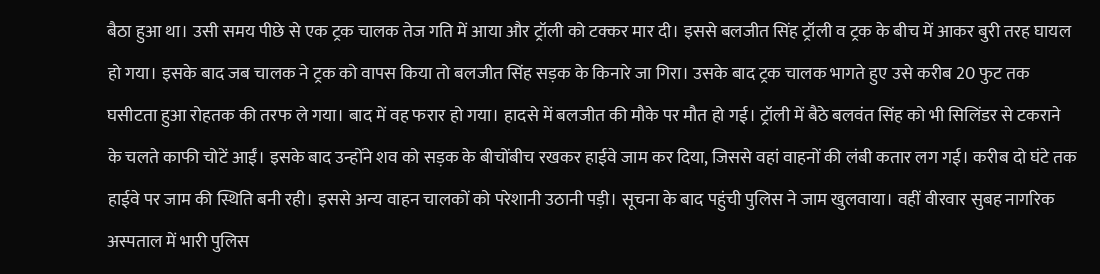बैठा हुआ था। उसी समय पीछे से एक ट्रक चालक तेज गति में आया और ट्रॉली को टक्कर मार दी। इससे बलजीत सिंह ट्रॉली व ट्रक के बीच में आकर बुरी तरह घायल हो गया। इसके बाद जब चालक ने ट्रक को वापस किया तो बलजीत सिंह सड़क के किनारे जा गिरा। उसके बाद ट्रक चालक भागते हुए उसे करीब 20 फुट तक घसीटता हुआ रोहतक की तरफ ले गया। बाद में वह फरार हो गया। हादसे में बलजीत की मौके पर मौत हो गई। ट्रॉली में बैठे बलवंत सिंह को भी सिलिंडर से टकराने के चलते काफी चोटें आईं। इसके बाद उन्होंने शव को सड़क के बीचोंबीच रखकर हाईवे जाम कर दिया, जिससे वहां वाहनों की लंबी कतार लग गई। करीब दो घंटे तक हाईवे पर जाम की स्थिति बनी रही। इससे अन्य वाहन चालकों को परेशानी उठानी पड़ी। सूचना के बाद पहुंची पुलिस ने जाम खुलवाया। वहीं वीरवार सुबह नागरिक अस्पताल में भारी पुलिस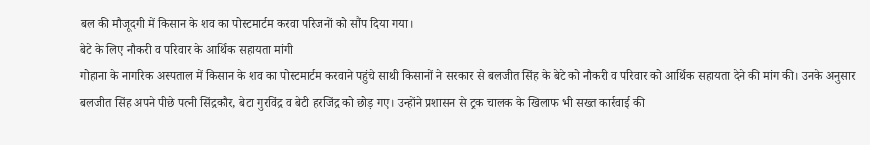बल की मौजूदगी में किसान के शव का पोस्टमार्टम करवा परिजनों को सौंप दिया गया।
बेटे के लिए नौकरी व परिवार के आर्थिक सहायता मांगी
गोहाना के नागरिक अस्पताल में किसान के शव का पोस्टमार्टम करवाने पहुंचे साथी किसानों ने सरकार से बलजीत सिंह के बेटे को नौकरी व परिवार को आर्थिक सहायता देने की मांग की। उनके अनुसार बलजीत सिंह अपने पीछे पत्नी सिंद्रकौर, बेटा गुरविंद्र व बेटी हरजिंद्र को छोड़ गए। उन्होंने प्रशासन से ट्रक चालक के खिलाफ भी सख्त कार्रवाई की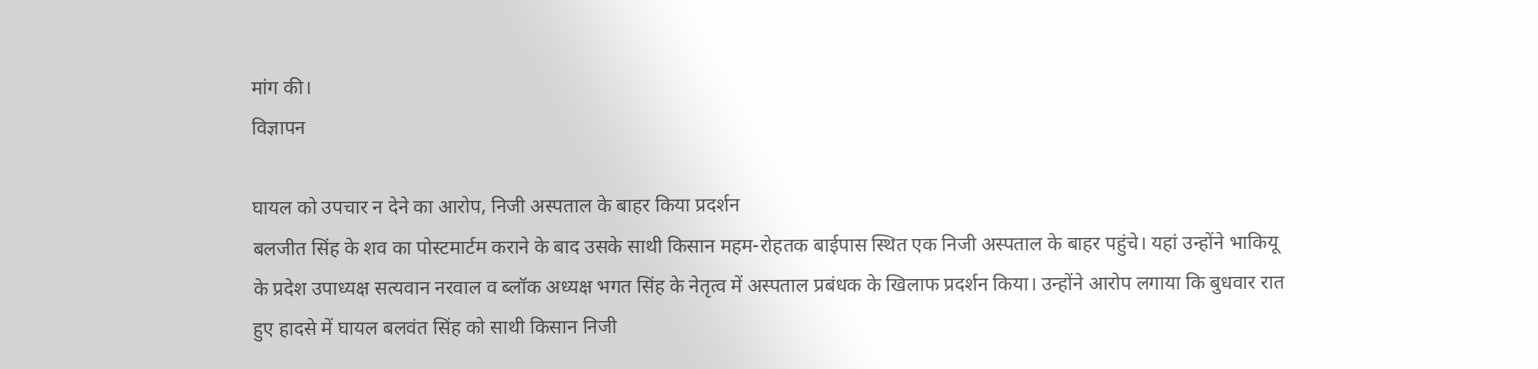मांग की।
विज्ञापन

घायल को उपचार न देने का आरोप, निजी अस्पताल के बाहर किया प्रदर्शन
बलजीत सिंह के शव का पोस्टमार्टम कराने के बाद उसके साथी किसान महम-रोहतक बाईपास स्थित एक निजी अस्पताल के बाहर पहुंचे। यहां उन्होंने भाकियू के प्रदेश उपाध्यक्ष सत्यवान नरवाल व ब्लॉक अध्यक्ष भगत सिंह के नेतृत्व में अस्पताल प्रबंधक के खिलाफ प्रदर्शन किया। उन्होंने आरोप लगाया कि बुधवार रात हुए हादसे में घायल बलवंत सिंह को साथी किसान निजी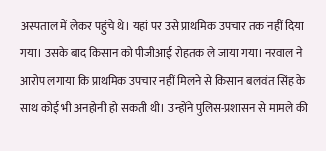अस्पताल में लेकर पहुंचे थे। यहां पर उसे प्राथमिक उपचार तक नहीं दिया गया। उसके बाद किसान को पीजीआई रोहतक ले जाया गया। नरवाल ने आरोप लगाया कि प्राथमिक उपचार नहीं मिलने से किसान बलवंत सिंह के साथ कोई भी अनहोनी हो सकती थी। उन्होंने पुलिस-प्रशासन से मामले की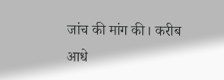जांच की मांग की। करीब आधे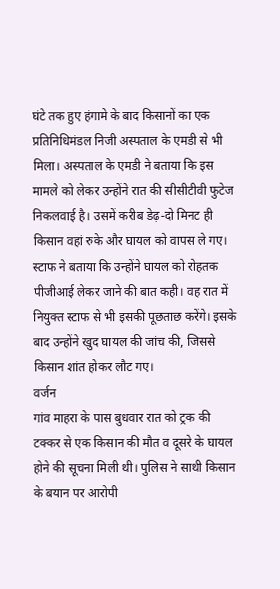घंटे तक हुए हंगामे के बाद किसानों का एक प्रतिनिधिमंडल निजी अस्पताल के एमडी से भी मिला। अस्पताल के एमडी ने बताया कि इस मामले को लेकर उन्होंने रात की सीसीटीवी फुटेज निकलवाई है। उसमें करीब डेढ़-दो मिनट ही किसान वहां रुके और घायल को वापस ले गए। स्टाफ ने बताया कि उन्होंने घायल को रोहतक पीजीआई लेकर जाने की बात कही। वह रात में नियुक्त स्टाफ से भी इसकी पूछताछ करेंगे। इसके बाद उन्होंने खुद घायल की जांच की, जिससे किसान शांत होकर लौट गए।
वर्जन
गांव माहरा के पास बुधवार रात को ट्रक की टक्कर से एक किसान की मौत व दूसरे के घायल होने की सूचना मिली थी। पुलिस ने साथी किसान के बयान पर आरोपी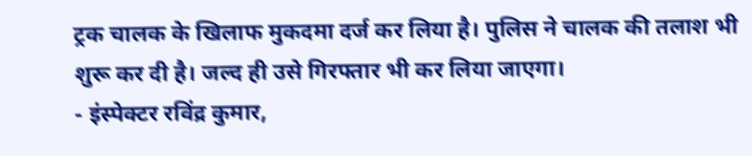ट्रक चालक के खिलाफ मुकदमा दर्ज कर लिया है। पुलिस ने चालक की तलाश भी शुरू कर दी है। जल्द ही उसे गिरफ्तार भी कर लिया जाएगा।
- इंस्पेक्टर रविंद्र कुमार,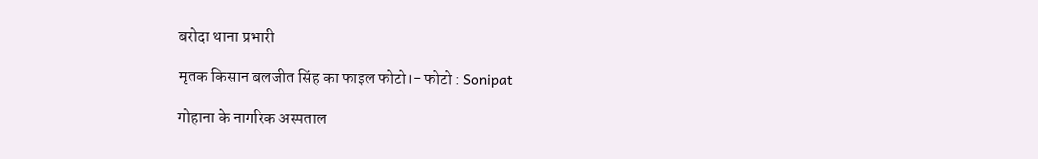बरोदा थाना प्रभारी

मृतक किसान बलजीत सिंह का फाइल फोटो।- फोटो : Sonipat

गोहाना के नागरिक अस्पताल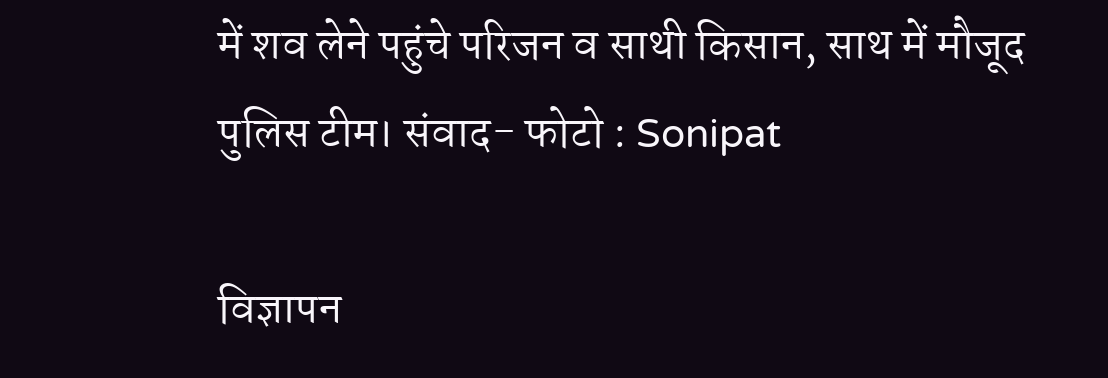में शव लेने पहुंचे परिजन व साथी किसान, साथ में मौजूद पुलिस टीम। संवाद- फोटो : Sonipat

विज्ञापन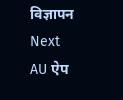विज्ञापन
Next
AU ऐप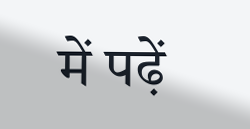में पढ़ें